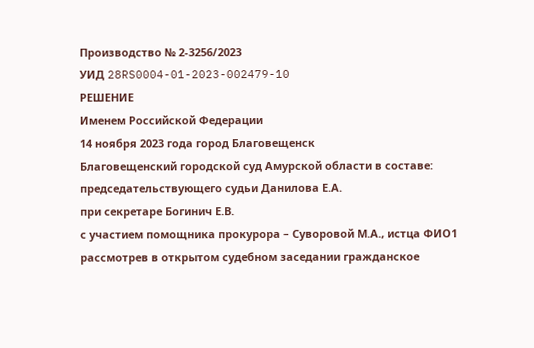Производство № 2-3256/2023
УИД 28RS0004-01-2023-002479-10
РЕШЕНИЕ
Именем Российской Федерации
14 ноября 2023 года город Благовещенск
Благовещенский городской суд Амурской области в составе:
председательствующего судьи Данилова Е.А.
при секретаре Богинич Е.В.
с участием помощника прокурора – Суворовой М.А., истца ФИО1
рассмотрев в открытом судебном заседании гражданское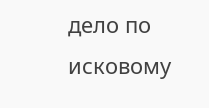дело по исковому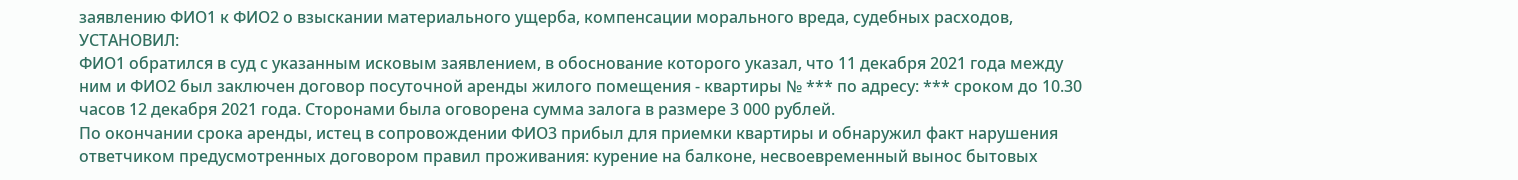заявлению ФИО1 к ФИО2 о взыскании материального ущерба, компенсации морального вреда, судебных расходов,
УСТАНОВИЛ:
ФИО1 обратился в суд с указанным исковым заявлением, в обоснование которого указал, что 11 декабря 2021 года между ним и ФИО2 был заключен договор посуточной аренды жилого помещения - квартиры № *** по адресу: *** сроком до 10.30 часов 12 декабря 2021 года. Сторонами была оговорена сумма залога в размере 3 000 рублей.
По окончании срока аренды, истец в сопровождении ФИО3 прибыл для приемки квартиры и обнаружил факт нарушения ответчиком предусмотренных договором правил проживания: курение на балконе, несвоевременный вынос бытовых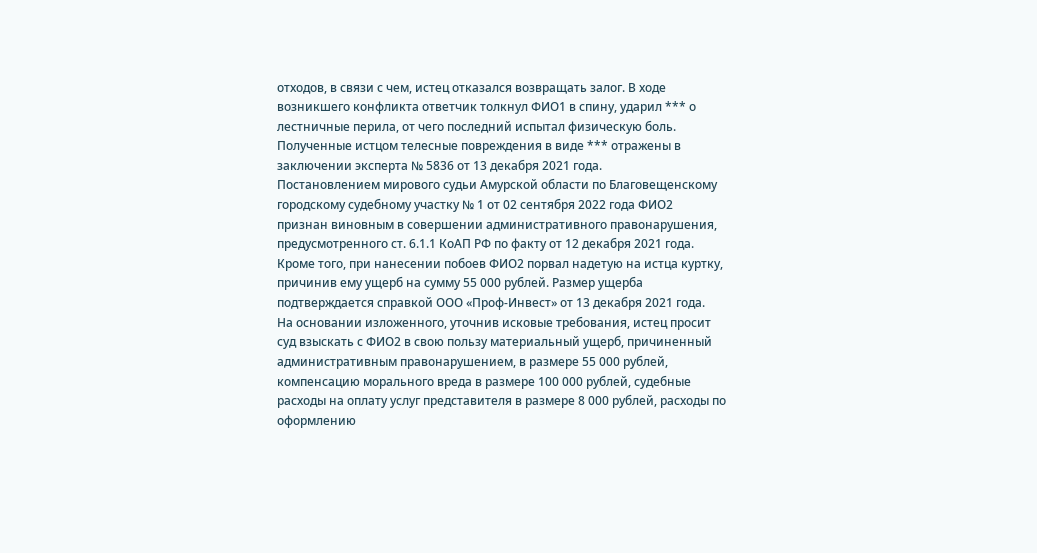отходов, в связи с чем, истец отказался возвращать залог. В ходе возникшего конфликта ответчик толкнул ФИО1 в спину, ударил *** о лестничные перила, от чего последний испытал физическую боль. Полученные истцом телесные повреждения в виде *** отражены в заключении эксперта № 5836 от 13 декабря 2021 года.
Постановлением мирового судьи Амурской области по Благовещенскому городскому судебному участку № 1 от 02 сентября 2022 года ФИО2 признан виновным в совершении административного правонарушения, предусмотренного ст. 6.1.1 КоАП РФ по факту от 12 декабря 2021 года.
Кроме того, при нанесении побоев ФИО2 порвал надетую на истца куртку, причинив ему ущерб на сумму 55 000 рублей. Размер ущерба подтверждается справкой ООО «Проф-Инвест» от 13 декабря 2021 года.
На основании изложенного, уточнив исковые требования, истец просит суд взыскать с ФИО2 в свою пользу материальный ущерб, причиненный административным правонарушением, в размере 55 000 рублей, компенсацию морального вреда в размере 100 000 рублей, судебные расходы на оплату услуг представителя в размере 8 000 рублей, расходы по оформлению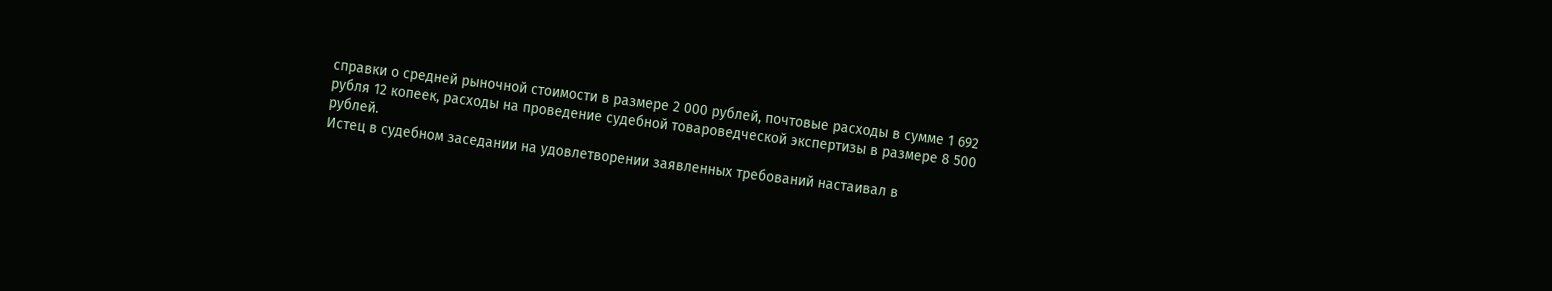справки о средней рыночной стоимости в размере 2 000 рублей, почтовые расходы в сумме 1 692 рубля 12 копеек, расходы на проведение судебной товароведческой экспертизы в размере 8 500 рублей.
Истец в судебном заседании на удовлетворении заявленных требований настаивал в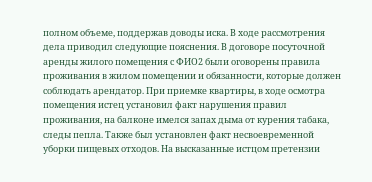полном объеме, поддержав доводы иска. В ходе рассмотрения дела приводил следующие пояснения. В договоре посуточной аренды жилого помещения с ФИО2 были оговорены правила проживания в жилом помещении и обязанности, которые должен соблюдать арендатор. При приемке квартиры, в ходе осмотра помещения истец установил факт нарушения правил проживания, на балконе имелся запах дыма от курения табака, следы пепла. Также был установлен факт несвоевременной уборки пищевых отходов. На высказанные истцом претензии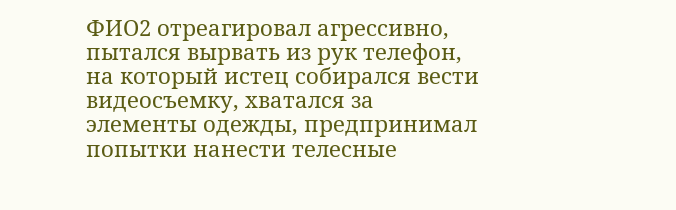ФИО2 отреагировал агрессивно, пытался вырвать из рук телефон, на который истец собирался вести видеосъемку, хватался за элементы одежды, предпринимал попытки нанести телесные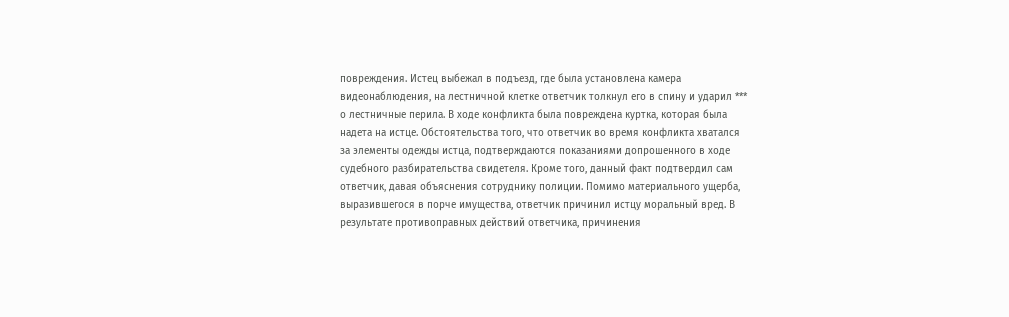повреждения. Истец выбежал в подъезд, где была установлена камера видеонаблюдения, на лестничной клетке ответчик толкнул его в спину и ударил *** о лестничные перила. В ходе конфликта была повреждена куртка, которая была надета на истце. Обстоятельства того, что ответчик во время конфликта хватался за элементы одежды истца, подтверждаются показаниями допрошенного в ходе судебного разбирательства свидетеля. Кроме того, данный факт подтвердил сам ответчик, давая объяснения сотруднику полиции. Помимо материального ущерба, выразившегося в порче имущества, ответчик причинил истцу моральный вред. В результате противоправных действий ответчика, причинения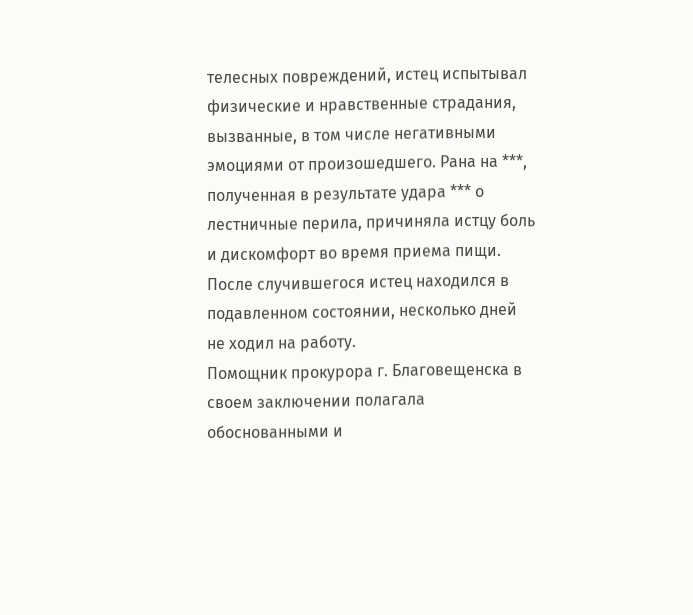телесных повреждений, истец испытывал физические и нравственные страдания, вызванные, в том числе негативными эмоциями от произошедшего. Рана на ***, полученная в результате удара *** о лестничные перила, причиняла истцу боль и дискомфорт во время приема пищи. После случившегося истец находился в подавленном состоянии, несколько дней не ходил на работу.
Помощник прокурора г. Благовещенска в своем заключении полагала обоснованными и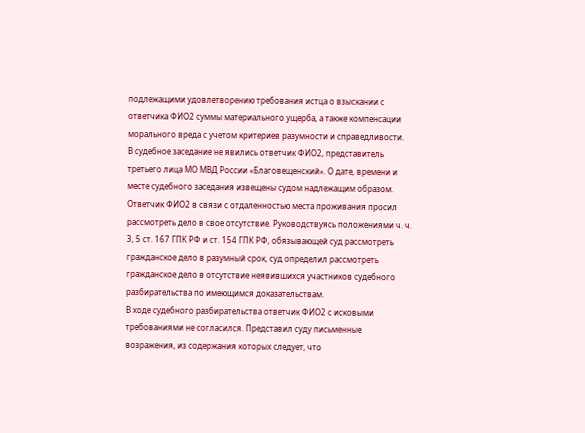подлежащими удовлетворению требования истца о взыскании с ответчика ФИО2 суммы материального ущерба, а также компенсации морального вреда с учетом критериев разумности и справедливости.
В судебное заседание не явились ответчик ФИО2, представитель третьего лица МО МВД России «Благовещенский». О дате, времени и месте судебного заседания извещены судом надлежащим образом. Ответчик ФИО2 в связи с отдаленностью места проживания просил рассмотреть дело в свое отсутствие. Руководствуясь положениями ч. ч. 3, 5 ст. 167 ГПК РФ и ст. 154 ГПК РФ, обязывающей суд рассмотреть гражданское дело в разумный срок, суд определил рассмотреть гражданское дело в отсутствие неявившихся участников судебного разбирательства по имеющимся доказательствам.
В ходе судебного разбирательства ответчик ФИО2 с исковыми требованиями не согласился. Представил суду письменные возражения, из содержания которых следует, что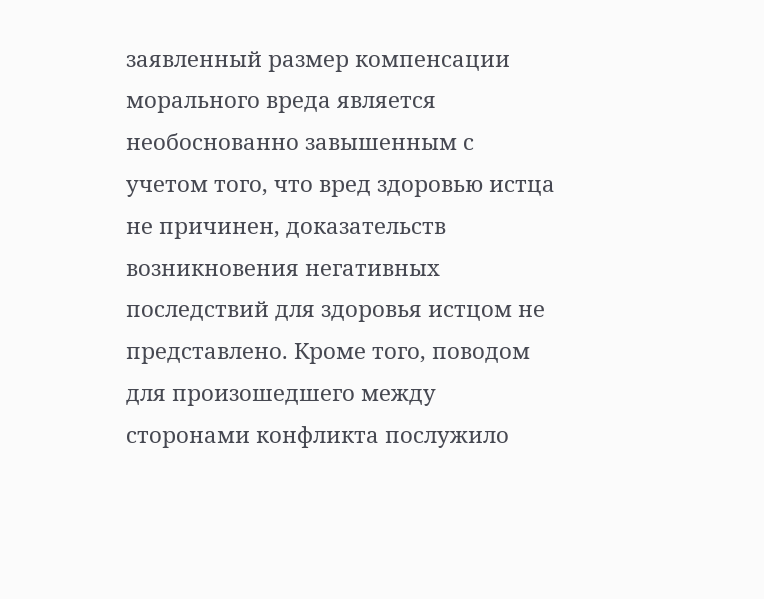заявленный размер компенсации морального вреда является необоснованно завышенным с учетом того, что вред здоровью истца не причинен, доказательств возникновения негативных последствий для здоровья истцом не представлено. Кроме того, поводом для произошедшего между сторонами конфликта послужило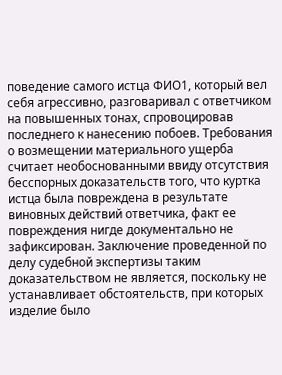поведение самого истца ФИО1, который вел себя агрессивно, разговаривал с ответчиком на повышенных тонах, спровоцировав последнего к нанесению побоев. Требования о возмещении материального ущерба считает необоснованными ввиду отсутствия бесспорных доказательств того, что куртка истца была повреждена в результате виновных действий ответчика, факт ее повреждения нигде документально не зафиксирован. Заключение проведенной по делу судебной экспертизы таким доказательством не является, поскольку не устанавливает обстоятельств, при которых изделие было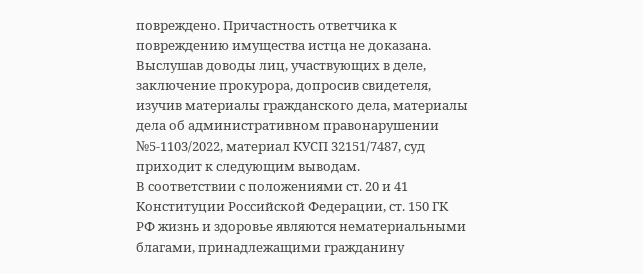повреждено. Причастность ответчика к повреждению имущества истца не доказана.
Выслушав доводы лиц, участвующих в деле, заключение прокурора, допросив свидетеля, изучив материалы гражданского дела, материалы дела об административном правонарушении №5-1103/2022, материал КУСП 32151/7487, суд приходит к следующим выводам.
В соответствии с положениями ст. 20 и 41 Конституции Российской Федерации, ст. 150 ГК РФ жизнь и здоровье являются нематериальными благами, принадлежащими гражданину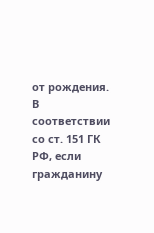от рождения.
В соответствии со ст. 151 ГК РФ, если гражданину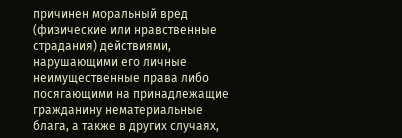причинен моральный вред (физические или нравственные страдания) действиями, нарушающими его личные неимущественные права либо посягающими на принадлежащие гражданину нематериальные блага, а также в других случаях,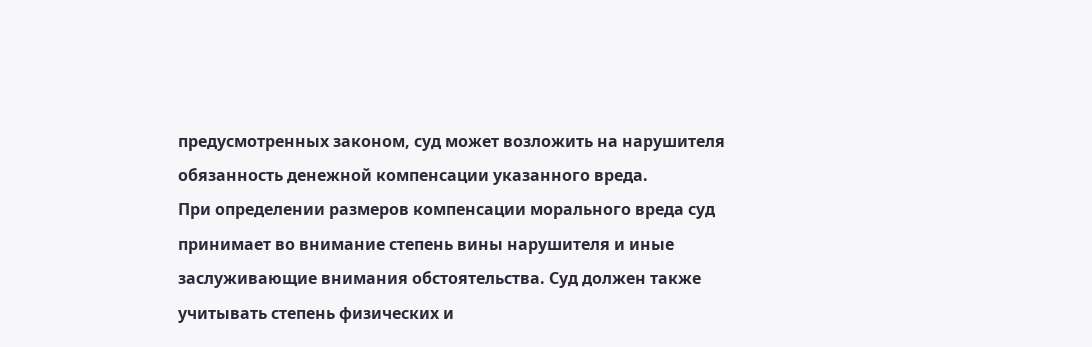предусмотренных законом, суд может возложить на нарушителя обязанность денежной компенсации указанного вреда.
При определении размеров компенсации морального вреда суд принимает во внимание степень вины нарушителя и иные заслуживающие внимания обстоятельства. Суд должен также учитывать степень физических и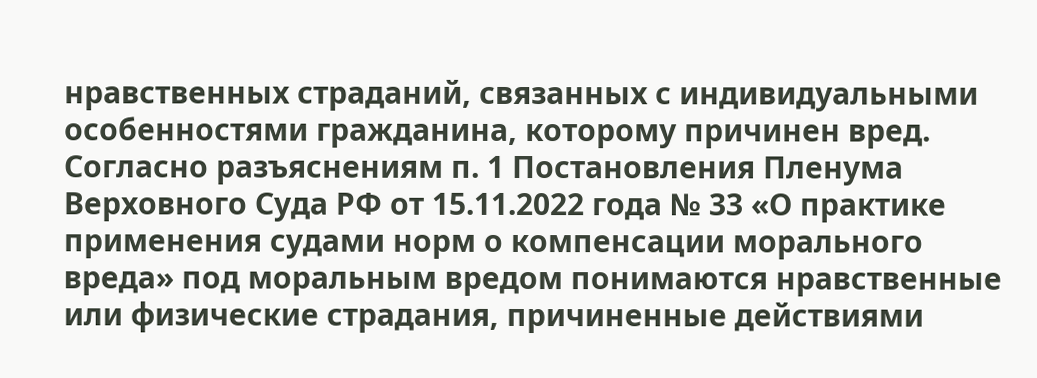нравственных страданий, связанных с индивидуальными особенностями гражданина, которому причинен вред.
Согласно разъяснениям п. 1 Постановления Пленума Верховного Суда РФ от 15.11.2022 года № 33 «О практике применения судами норм о компенсации морального вреда» под моральным вредом понимаются нравственные или физические страдания, причиненные действиями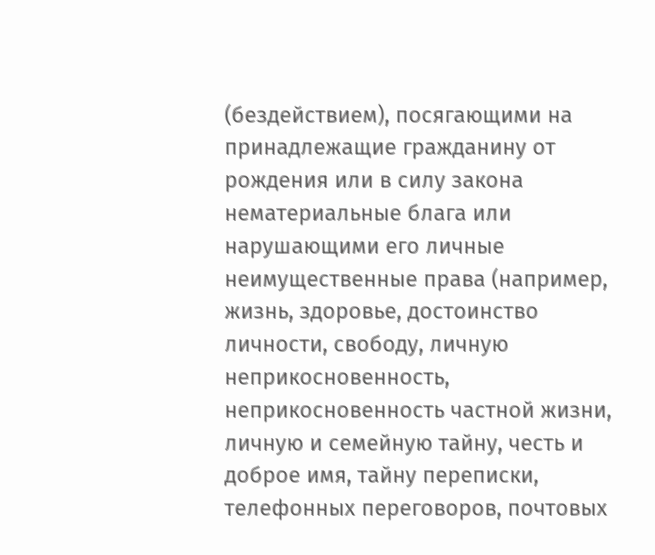(бездействием), посягающими на принадлежащие гражданину от рождения или в силу закона нематериальные блага или нарушающими его личные неимущественные права (например, жизнь, здоровье, достоинство личности, свободу, личную неприкосновенность, неприкосновенность частной жизни, личную и семейную тайну, честь и доброе имя, тайну переписки, телефонных переговоров, почтовых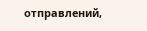отправлений,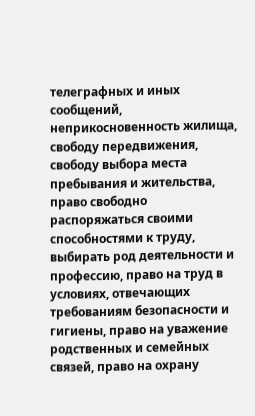телеграфных и иных сообщений, неприкосновенность жилища, свободу передвижения, свободу выбора места пребывания и жительства, право свободно распоряжаться своими способностями к труду, выбирать род деятельности и профессию, право на труд в условиях, отвечающих требованиям безопасности и гигиены, право на уважение родственных и семейных связей, право на охрану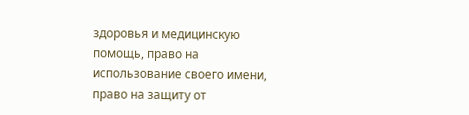здоровья и медицинскую помощь, право на использование своего имени, право на защиту от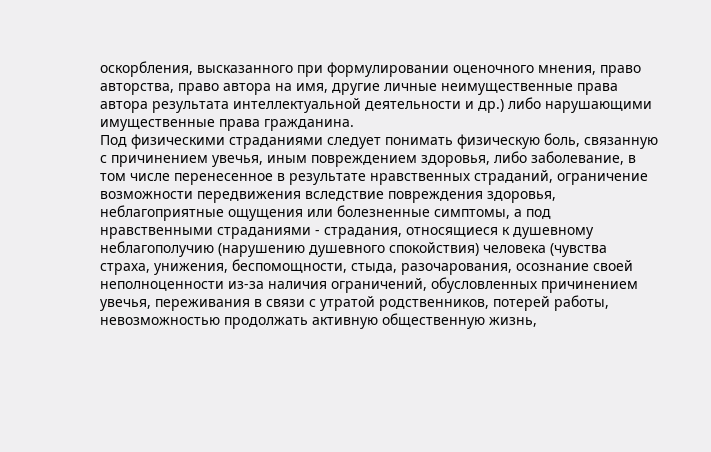оскорбления, высказанного при формулировании оценочного мнения, право авторства, право автора на имя, другие личные неимущественные права автора результата интеллектуальной деятельности и др.) либо нарушающими имущественные права гражданина.
Под физическими страданиями следует понимать физическую боль, связанную с причинением увечья, иным повреждением здоровья, либо заболевание, в том числе перенесенное в результате нравственных страданий, ограничение возможности передвижения вследствие повреждения здоровья, неблагоприятные ощущения или болезненные симптомы, а под нравственными страданиями - страдания, относящиеся к душевному неблагополучию (нарушению душевного спокойствия) человека (чувства страха, унижения, беспомощности, стыда, разочарования, осознание своей неполноценности из-за наличия ограничений, обусловленных причинением увечья, переживания в связи с утратой родственников, потерей работы, невозможностью продолжать активную общественную жизнь,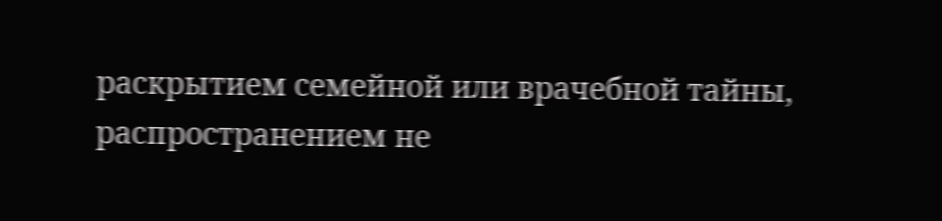раскрытием семейной или врачебной тайны, распространением не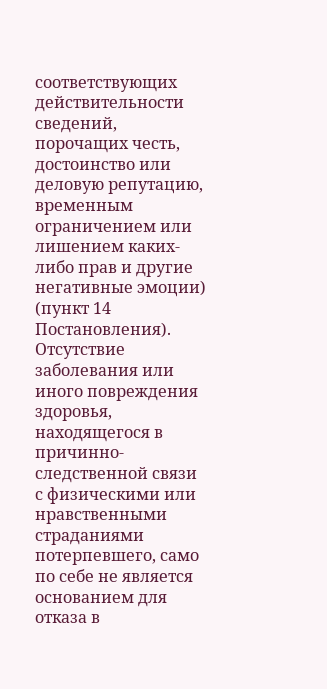соответствующих действительности сведений, порочащих честь, достоинство или деловую репутацию, временным ограничением или лишением каких-либо прав и другие негативные эмоции) (пункт 14 Постановления).
Отсутствие заболевания или иного повреждения здоровья, находящегося в причинно-следственной связи с физическими или нравственными страданиями потерпевшего, само по себе не является основанием для отказа в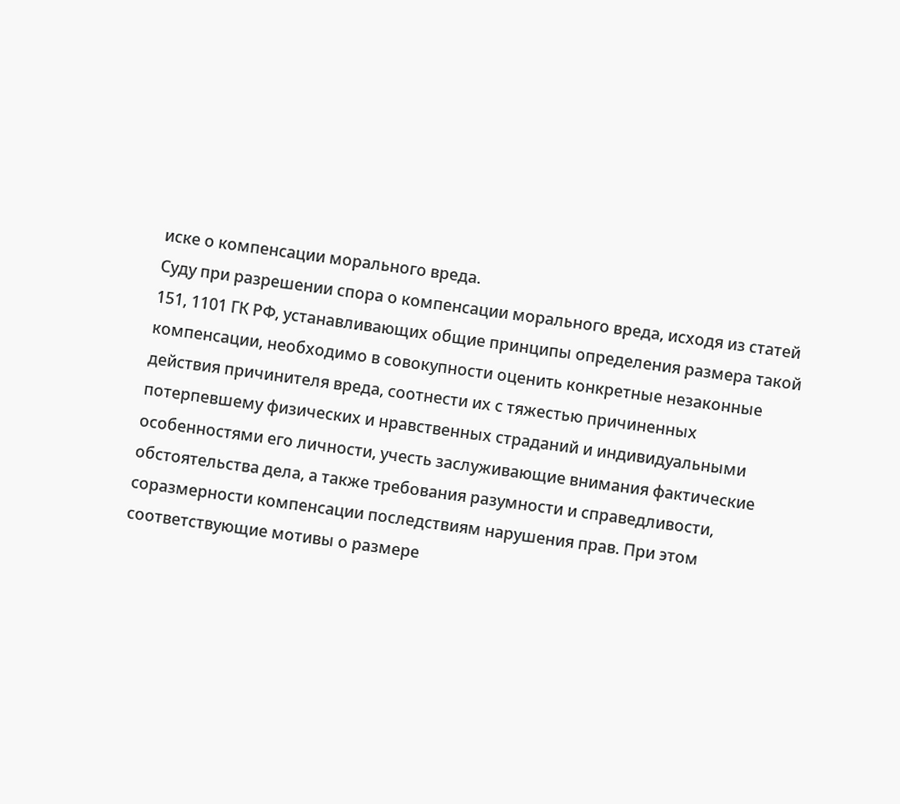иске о компенсации морального вреда.
Суду при разрешении спора о компенсации морального вреда, исходя из статей 151, 1101 ГК РФ, устанавливающих общие принципы определения размера такой компенсации, необходимо в совокупности оценить конкретные незаконные действия причинителя вреда, соотнести их с тяжестью причиненных потерпевшему физических и нравственных страданий и индивидуальными особенностями его личности, учесть заслуживающие внимания фактические обстоятельства дела, а также требования разумности и справедливости, соразмерности компенсации последствиям нарушения прав. При этом соответствующие мотивы о размере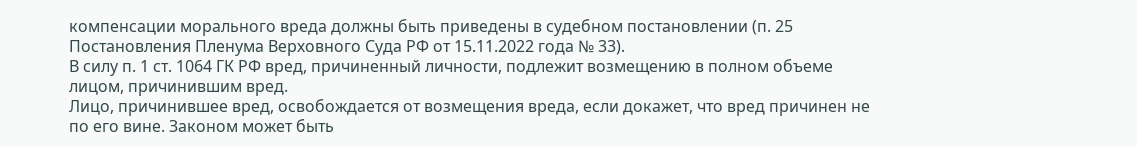компенсации морального вреда должны быть приведены в судебном постановлении (п. 25 Постановления Пленума Верховного Суда РФ от 15.11.2022 года № 33).
В силу п. 1 ст. 1064 ГК РФ вред, причиненный личности, подлежит возмещению в полном объеме лицом, причинившим вред.
Лицо, причинившее вред, освобождается от возмещения вреда, если докажет, что вред причинен не по его вине. Законом может быть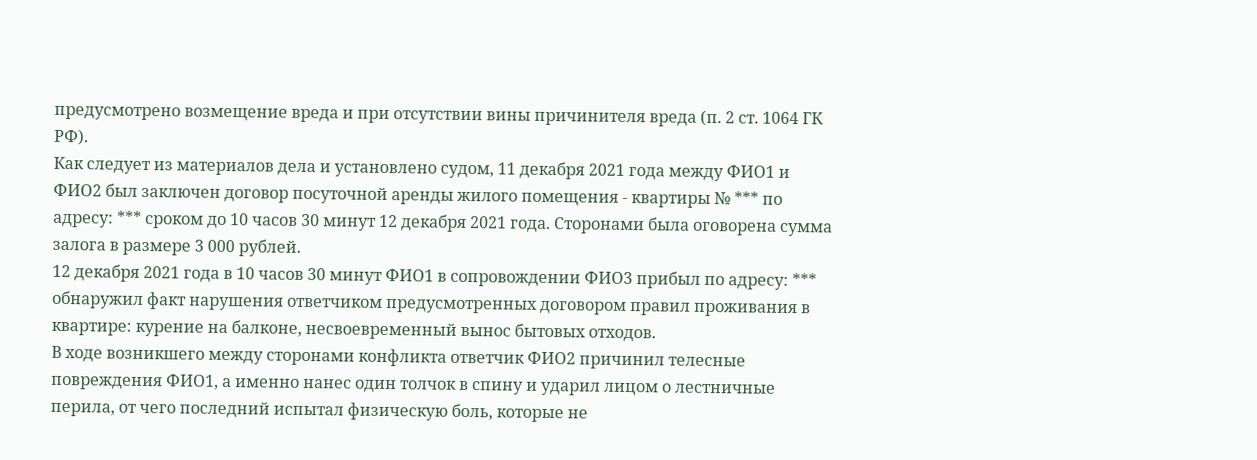предусмотрено возмещение вреда и при отсутствии вины причинителя вреда (п. 2 ст. 1064 ГК РФ).
Как следует из материалов дела и установлено судом, 11 декабря 2021 года между ФИО1 и ФИО2 был заключен договор посуточной аренды жилого помещения - квартиры № *** по адресу: *** сроком до 10 часов 30 минут 12 декабря 2021 года. Сторонами была оговорена сумма залога в размере 3 000 рублей.
12 декабря 2021 года в 10 часов 30 минут ФИО1 в сопровождении ФИО3 прибыл по адресу: *** обнаружил факт нарушения ответчиком предусмотренных договором правил проживания в квартире: курение на балконе, несвоевременный вынос бытовых отходов.
В ходе возникшего между сторонами конфликта ответчик ФИО2 причинил телесные повреждения ФИО1, а именно нанес один толчок в спину и ударил лицом о лестничные перила, от чего последний испытал физическую боль, которые не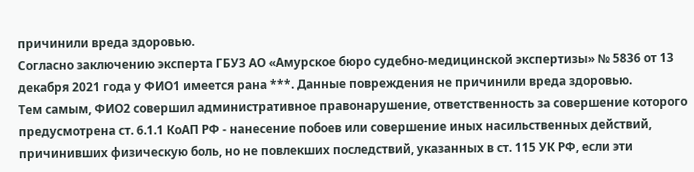причинили вреда здоровью.
Согласно заключению эксперта ГБУЗ АО «Амурское бюро судебно-медицинской экспертизы» № 5836 от 13 декабря 2021 года у ФИО1 имеется рана ***. Данные повреждения не причинили вреда здоровью.
Тем самым, ФИО2 совершил административное правонарушение, ответственность за совершение которого предусмотрена ст. 6.1.1 КоАП РФ - нанесение побоев или совершение иных насильственных действий, причинивших физическую боль, но не повлекших последствий, указанных в ст. 115 УК РФ, если эти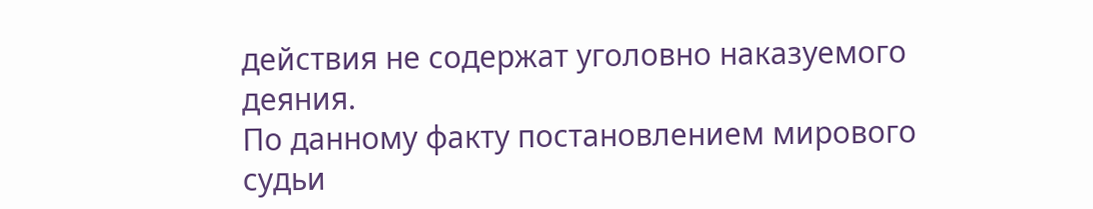действия не содержат уголовно наказуемого деяния.
По данному факту постановлением мирового судьи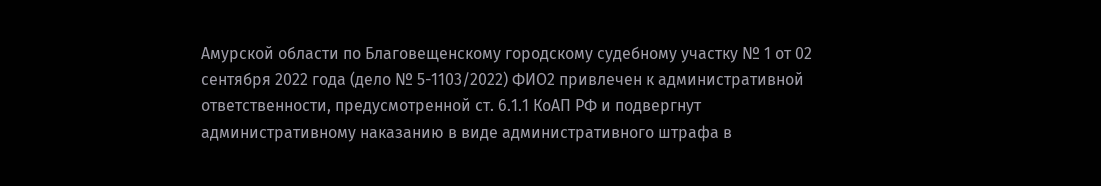Амурской области по Благовещенскому городскому судебному участку № 1 от 02 сентября 2022 года (дело № 5-1103/2022) ФИО2 привлечен к административной ответственности, предусмотренной ст. 6.1.1 КоАП РФ и подвергнут административному наказанию в виде административного штрафа в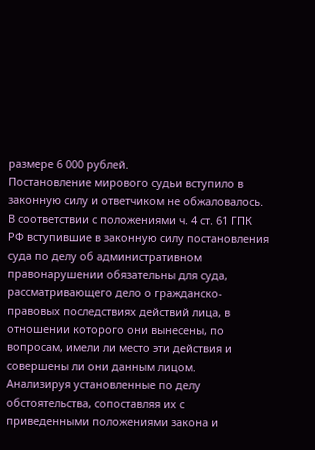размере 6 000 рублей.
Постановление мирового судьи вступило в законную силу и ответчиком не обжаловалось.
В соответствии с положениями ч. 4 ст. 61 ГПК РФ вступившие в законную силу постановления суда по делу об административном правонарушении обязательны для суда, рассматривающего дело о гражданско-правовых последствиях действий лица, в отношении которого они вынесены, по вопросам, имели ли место эти действия и совершены ли они данным лицом.
Анализируя установленные по делу обстоятельства, сопоставляя их с приведенными положениями закона и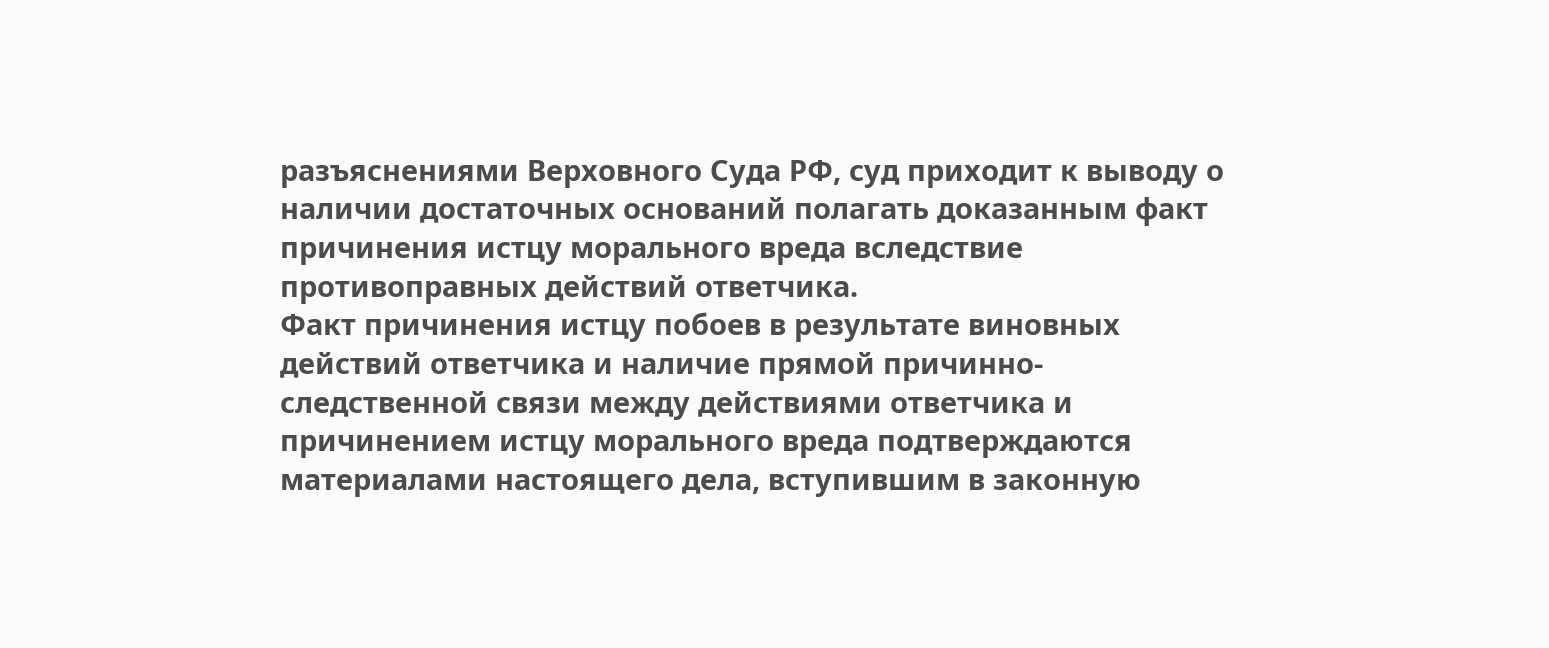разъяснениями Верховного Суда РФ, суд приходит к выводу о наличии достаточных оснований полагать доказанным факт причинения истцу морального вреда вследствие противоправных действий ответчика.
Факт причинения истцу побоев в результате виновных действий ответчика и наличие прямой причинно-следственной связи между действиями ответчика и причинением истцу морального вреда подтверждаются материалами настоящего дела, вступившим в законную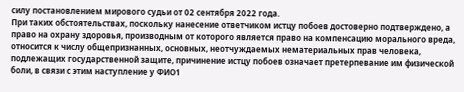силу постановлением мирового судьи от 02 сентября 2022 года.
При таких обстоятельствах, поскольку нанесение ответчиком истцу побоев достоверно подтверждено, а право на охрану здоровья, производным от которого является право на компенсацию морального вреда, относится к числу общепризнанных, основных, неотчуждаемых нематериальных прав человека, подлежащих государственной защите, причинение истцу побоев означает претерпевание им физической боли, в связи с этим наступление у ФИО1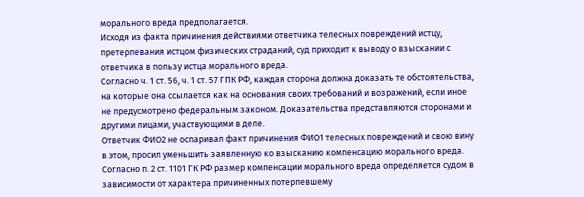морального вреда предполагается.
Исходя из факта причинения действиями ответчика телесных повреждений истцу, претерпевания истцом физических страданий, суд приходит к выводу о взыскании с ответчика в пользу истца морального вреда.
Согласно ч. 1 ст. 56, ч. 1 ст. 57 ГПК РФ, каждая сторона должна доказать те обстоятельства, на которые она ссылается как на основания своих требований и возражений, если иное не предусмотрено федеральным законом. Доказательства представляются сторонами и другими лицами, участвующими в деле.
Ответчик ФИО2 не оспаривал факт причинения ФИО1 телесных повреждений и свою вину в этом, просил уменьшить заявленную ко взысканию компенсацию морального вреда.
Согласно п. 2 ст. 1101 ГК РФ размер компенсации морального вреда определяется судом в зависимости от характера причиненных потерпевшему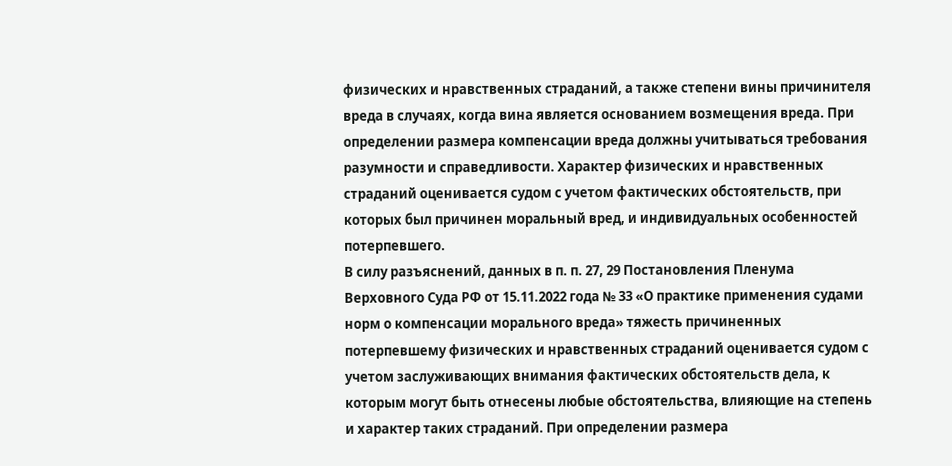физических и нравственных страданий, а также степени вины причинителя вреда в случаях, когда вина является основанием возмещения вреда. При определении размера компенсации вреда должны учитываться требования разумности и справедливости. Характер физических и нравственных страданий оценивается судом с учетом фактических обстоятельств, при которых был причинен моральный вред, и индивидуальных особенностей потерпевшего.
В силу разъяснений, данных в п. п. 27, 29 Постановления Пленума Верховного Суда РФ от 15.11.2022 года № 33 «О практике применения судами норм о компенсации морального вреда» тяжесть причиненных потерпевшему физических и нравственных страданий оценивается судом с учетом заслуживающих внимания фактических обстоятельств дела, к которым могут быть отнесены любые обстоятельства, влияющие на степень и характер таких страданий. При определении размера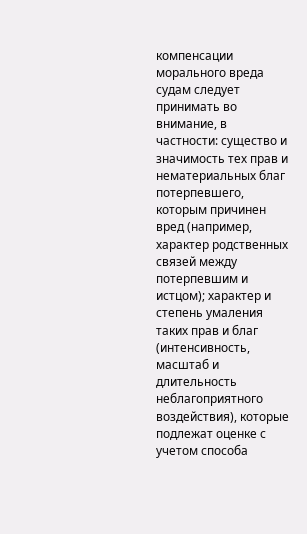компенсации морального вреда судам следует принимать во внимание, в частности: существо и значимость тех прав и нематериальных благ потерпевшего, которым причинен вред (например, характер родственных связей между потерпевшим и истцом); характер и степень умаления таких прав и благ (интенсивность, масштаб и длительность неблагоприятного воздействия), которые подлежат оценке с учетом способа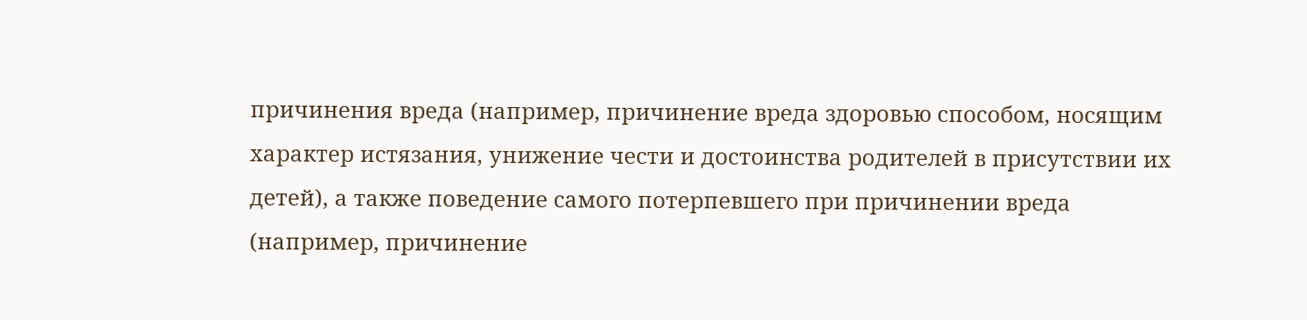причинения вреда (например, причинение вреда здоровью способом, носящим характер истязания, унижение чести и достоинства родителей в присутствии их детей), а также поведение самого потерпевшего при причинении вреда (например, причинение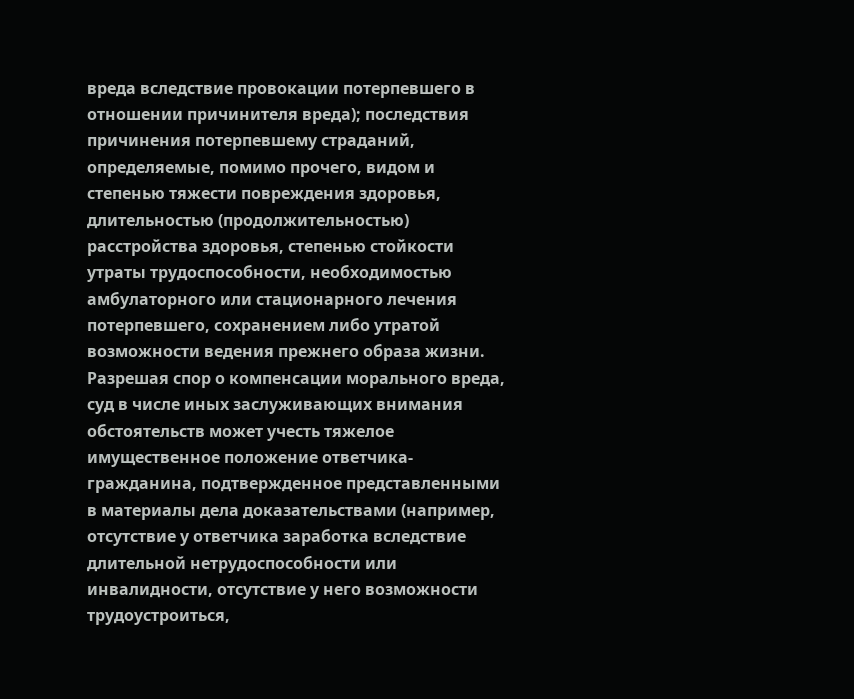вреда вследствие провокации потерпевшего в отношении причинителя вреда); последствия причинения потерпевшему страданий, определяемые, помимо прочего, видом и степенью тяжести повреждения здоровья, длительностью (продолжительностью) расстройства здоровья, степенью стойкости утраты трудоспособности, необходимостью амбулаторного или стационарного лечения потерпевшего, сохранением либо утратой возможности ведения прежнего образа жизни.
Разрешая спор о компенсации морального вреда, суд в числе иных заслуживающих внимания обстоятельств может учесть тяжелое имущественное положение ответчика-гражданина, подтвержденное представленными в материалы дела доказательствами (например, отсутствие у ответчика заработка вследствие длительной нетрудоспособности или инвалидности, отсутствие у него возможности трудоустроиться,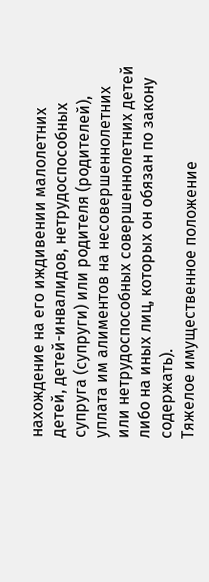нахождение на его иждивении малолетних детей, детей-инвалидов, нетрудоспособных супруга (супруги) или родителя (родителей), уплата им алиментов на несовершеннолетних или нетрудоспособных совершеннолетних детей либо на иных лиц, которых он обязан по закону содержать).
Тяжелое имущественное положение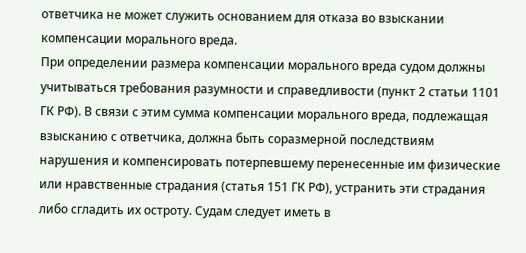ответчика не может служить основанием для отказа во взыскании компенсации морального вреда.
При определении размера компенсации морального вреда судом должны учитываться требования разумности и справедливости (пункт 2 статьи 1101 ГК РФ). В связи с этим сумма компенсации морального вреда, подлежащая взысканию с ответчика, должна быть соразмерной последствиям нарушения и компенсировать потерпевшему перенесенные им физические или нравственные страдания (статья 151 ГК РФ), устранить эти страдания либо сгладить их остроту. Судам следует иметь в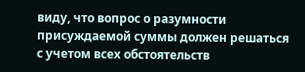виду, что вопрос о разумности присуждаемой суммы должен решаться с учетом всех обстоятельств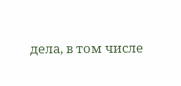дела, в том числе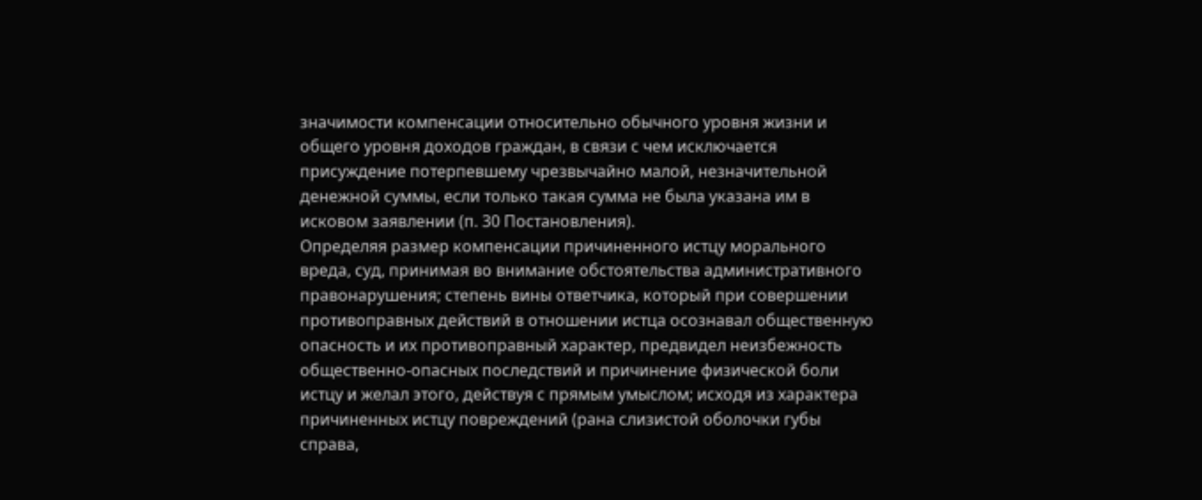значимости компенсации относительно обычного уровня жизни и общего уровня доходов граждан, в связи с чем исключается присуждение потерпевшему чрезвычайно малой, незначительной денежной суммы, если только такая сумма не была указана им в исковом заявлении (п. 30 Постановления).
Определяя размер компенсации причиненного истцу морального вреда, суд, принимая во внимание обстоятельства административного правонарушения; степень вины ответчика, который при совершении противоправных действий в отношении истца осознавал общественную опасность и их противоправный характер, предвидел неизбежность общественно-опасных последствий и причинение физической боли истцу и желал этого, действуя с прямым умыслом; исходя из характера причиненных истцу повреждений (рана слизистой оболочки губы справа,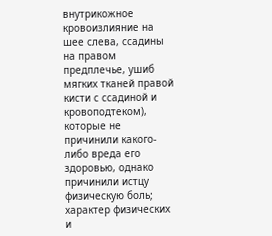внутрикожное кровоизлияние на шее слева, ссадины на правом предплечье, ушиб мягких тканей правой кисти с ссадиной и кровоподтеком), которые не причинили какого-либо вреда его здоровью, однако причинили истцу физическую боль; характер физических и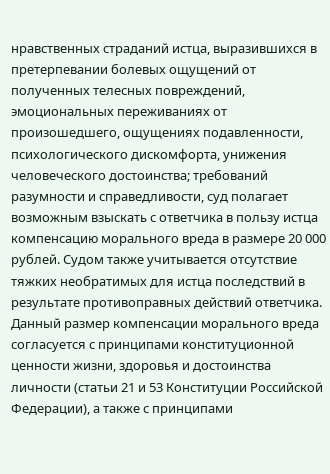нравственных страданий истца, выразившихся в претерпевании болевых ощущений от полученных телесных повреждений, эмоциональных переживаниях от произошедшего, ощущениях подавленности, психологического дискомфорта, унижения человеческого достоинства; требований разумности и справедливости, суд полагает возможным взыскать с ответчика в пользу истца компенсацию морального вреда в размере 20 000 рублей. Судом также учитывается отсутствие тяжких необратимых для истца последствий в результате противоправных действий ответчика.
Данный размер компенсации морального вреда согласуется с принципами конституционной ценности жизни, здоровья и достоинства личности (статьи 21 и 53 Конституции Российской Федерации), а также с принципами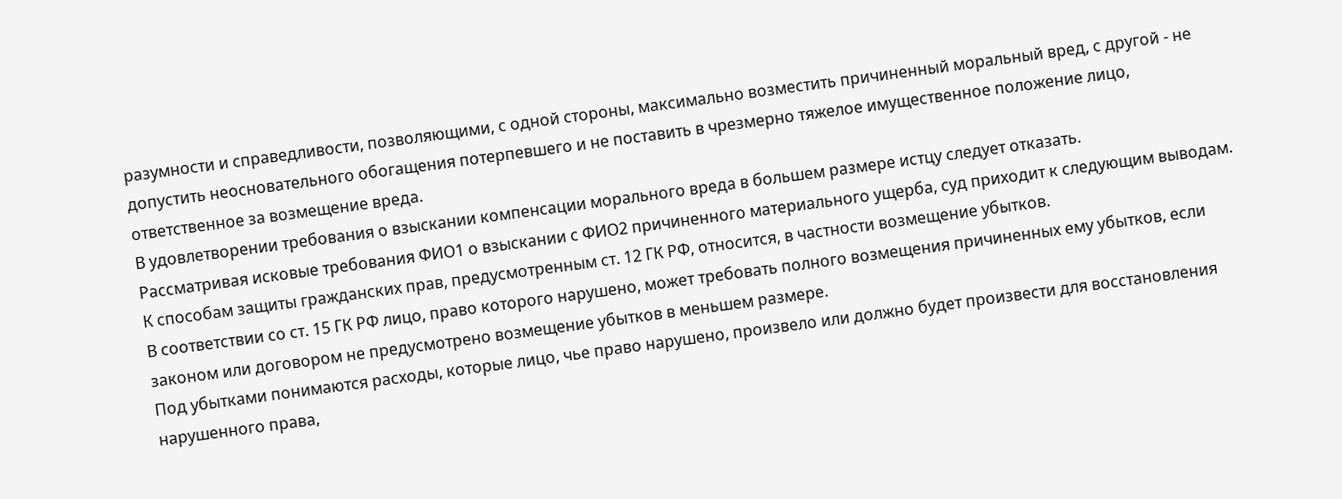разумности и справедливости, позволяющими, с одной стороны, максимально возместить причиненный моральный вред, с другой - не допустить неосновательного обогащения потерпевшего и не поставить в чрезмерно тяжелое имущественное положение лицо, ответственное за возмещение вреда.
В удовлетворении требования о взыскании компенсации морального вреда в большем размере истцу следует отказать.
Рассматривая исковые требования ФИО1 о взыскании с ФИО2 причиненного материального ущерба, суд приходит к следующим выводам.
К способам защиты гражданских прав, предусмотренным ст. 12 ГК РФ, относится, в частности возмещение убытков.
В соответствии со ст. 15 ГК РФ лицо, право которого нарушено, может требовать полного возмещения причиненных ему убытков, если законом или договором не предусмотрено возмещение убытков в меньшем размере.
Под убытками понимаются расходы, которые лицо, чье право нарушено, произвело или должно будет произвести для восстановления нарушенного права,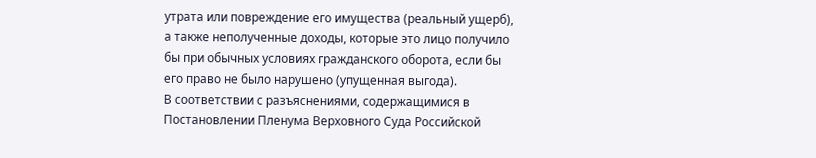утрата или повреждение его имущества (реальный ущерб), а также неполученные доходы, которые это лицо получило бы при обычных условиях гражданского оборота, если бы его право не было нарушено (упущенная выгода).
В соответствии с разъяснениями, содержащимися в Постановлении Пленума Верховного Суда Российской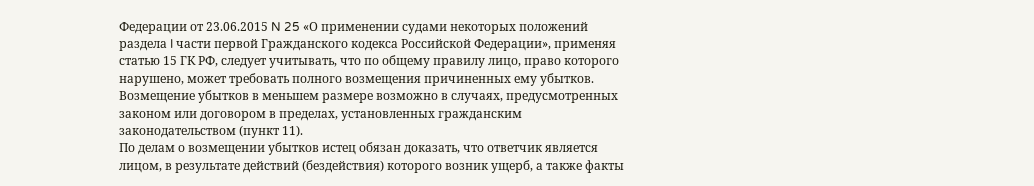Федерации от 23.06.2015 N 25 «О применении судами некоторых положений раздела I части первой Гражданского кодекса Российской Федерации», применяя статью 15 ГК РФ, следует учитывать, что по общему правилу лицо, право которого нарушено, может требовать полного возмещения причиненных ему убытков. Возмещение убытков в меньшем размере возможно в случаях, предусмотренных законом или договором в пределах, установленных гражданским законодательством (пункт 11).
По делам о возмещении убытков истец обязан доказать, что ответчик является лицом, в результате действий (бездействия) которого возник ущерб, а также факты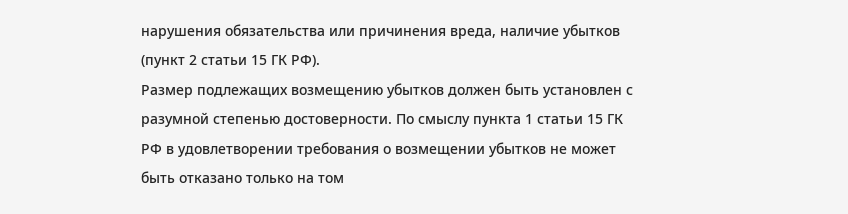нарушения обязательства или причинения вреда, наличие убытков (пункт 2 статьи 15 ГК РФ).
Размер подлежащих возмещению убытков должен быть установлен с разумной степенью достоверности. По смыслу пункта 1 статьи 15 ГК РФ в удовлетворении требования о возмещении убытков не может быть отказано только на том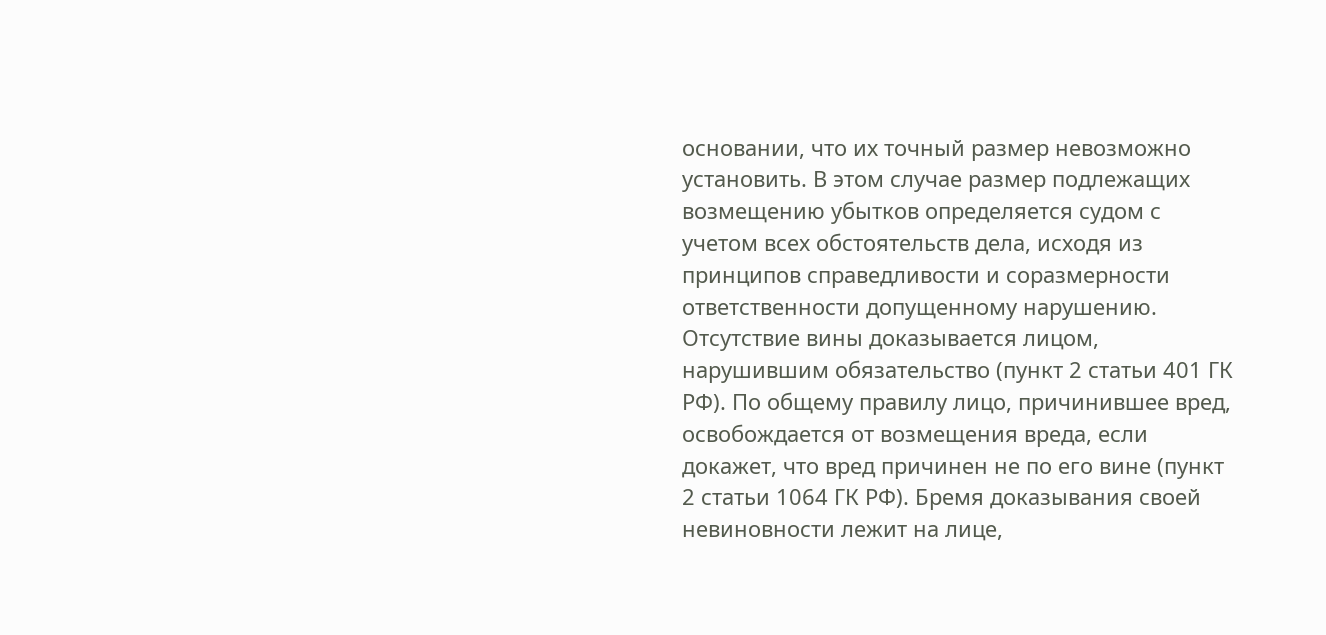основании, что их точный размер невозможно установить. В этом случае размер подлежащих возмещению убытков определяется судом с учетом всех обстоятельств дела, исходя из принципов справедливости и соразмерности ответственности допущенному нарушению.
Отсутствие вины доказывается лицом, нарушившим обязательство (пункт 2 статьи 401 ГК РФ). По общему правилу лицо, причинившее вред, освобождается от возмещения вреда, если докажет, что вред причинен не по его вине (пункт 2 статьи 1064 ГК РФ). Бремя доказывания своей невиновности лежит на лице,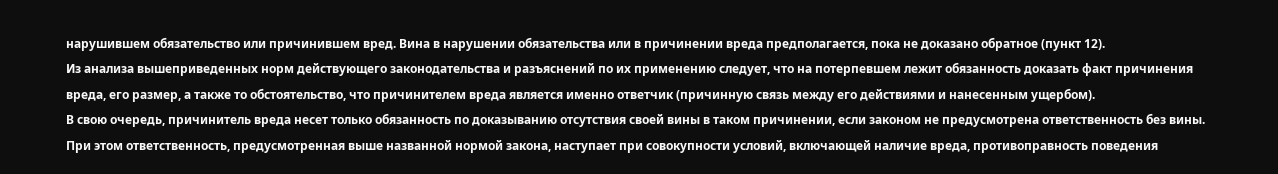нарушившем обязательство или причинившем вред. Вина в нарушении обязательства или в причинении вреда предполагается, пока не доказано обратное (пункт 12).
Из анализа вышеприведенных норм действующего законодательства и разъяснений по их применению следует, что на потерпевшем лежит обязанность доказать факт причинения вреда, его размер, а также то обстоятельство, что причинителем вреда является именно ответчик (причинную связь между его действиями и нанесенным ущербом).
В свою очередь, причинитель вреда несет только обязанность по доказыванию отсутствия своей вины в таком причинении, если законом не предусмотрена ответственность без вины.
При этом ответственность, предусмотренная выше названной нормой закона, наступает при совокупности условий, включающей наличие вреда, противоправность поведения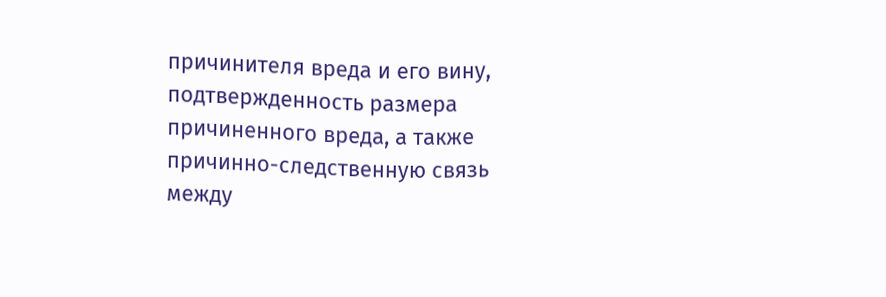причинителя вреда и его вину, подтвержденность размера причиненного вреда, а также причинно-следственную связь между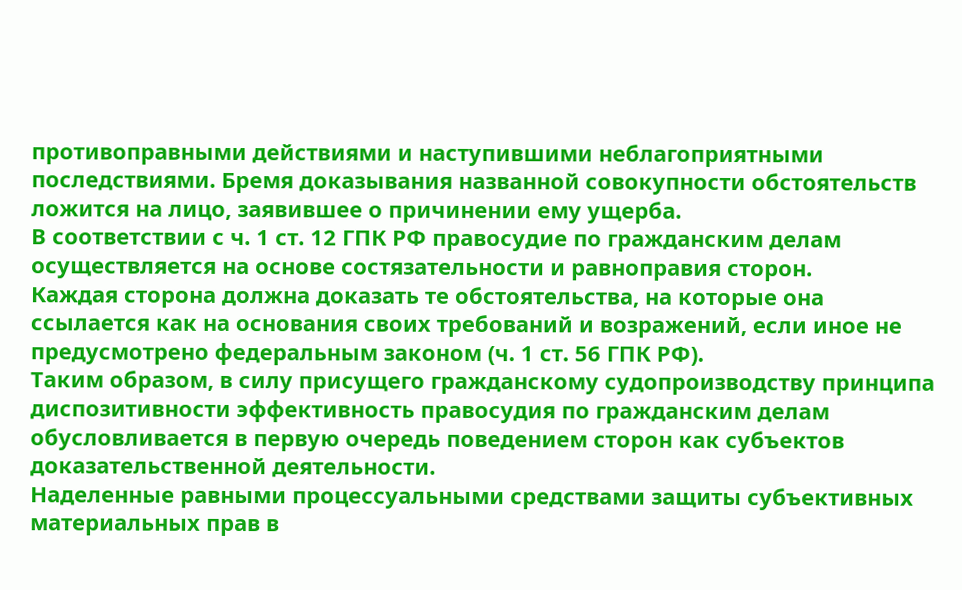противоправными действиями и наступившими неблагоприятными последствиями. Бремя доказывания названной совокупности обстоятельств ложится на лицо, заявившее о причинении ему ущерба.
В соответствии с ч. 1 ст. 12 ГПК РФ правосудие по гражданским делам осуществляется на основе состязательности и равноправия сторон.
Каждая сторона должна доказать те обстоятельства, на которые она ссылается как на основания своих требований и возражений, если иное не предусмотрено федеральным законом (ч. 1 ст. 56 ГПК РФ).
Таким образом, в силу присущего гражданскому судопроизводству принципа диспозитивности эффективность правосудия по гражданским делам обусловливается в первую очередь поведением сторон как субъектов доказательственной деятельности.
Наделенные равными процессуальными средствами защиты субъективных материальных прав в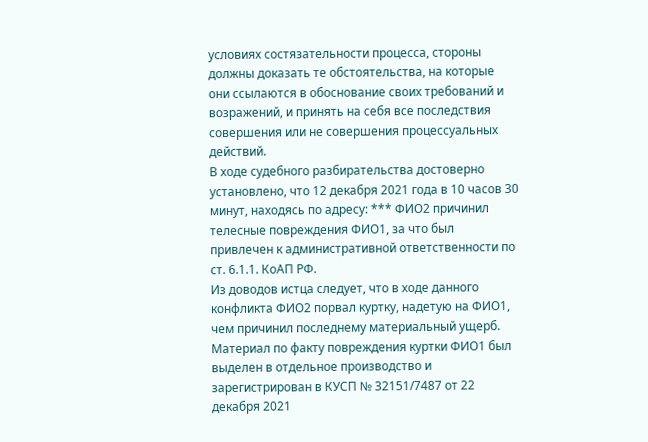условиях состязательности процесса, стороны должны доказать те обстоятельства, на которые они ссылаются в обоснование своих требований и возражений, и принять на себя все последствия совершения или не совершения процессуальных действий.
В ходе судебного разбирательства достоверно установлено, что 12 декабря 2021 года в 10 часов 30 минут, находясь по адресу: *** ФИО2 причинил телесные повреждения ФИО1, за что был привлечен к административной ответственности по ст. 6.1.1. КоАП РФ.
Из доводов истца следует, что в ходе данного конфликта ФИО2 порвал куртку, надетую на ФИО1, чем причинил последнему материальный ущерб.
Материал по факту повреждения куртки ФИО1 был выделен в отдельное производство и зарегистрирован в КУСП № 32151/7487 от 22 декабря 2021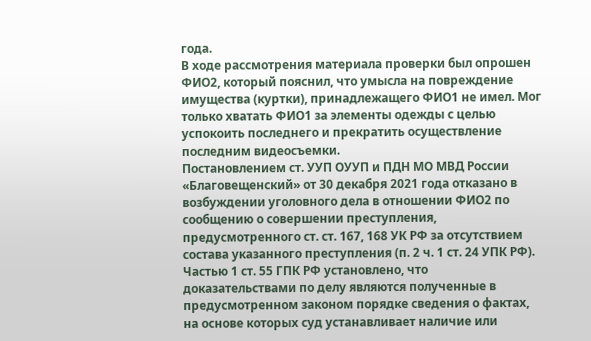года.
В ходе рассмотрения материала проверки был опрошен ФИО2, который пояснил, что умысла на повреждение имущества (куртки), принадлежащего ФИО1 не имел. Мог только хватать ФИО1 за элементы одежды с целью успокоить последнего и прекратить осуществление последним видеосъемки.
Постановлением ст. УУП ОУУП и ПДН МО МВД России «Благовещенский» от 30 декабря 2021 года отказано в возбуждении уголовного дела в отношении ФИО2 по сообщению о совершении преступления, предусмотренного ст. ст. 167, 168 УК РФ за отсутствием состава указанного преступления (п. 2 ч. 1 ст. 24 УПК РФ).
Частью 1 ст. 55 ГПК РФ установлено, что доказательствами по делу являются полученные в предусмотренном законом порядке сведения о фактах, на основе которых суд устанавливает наличие или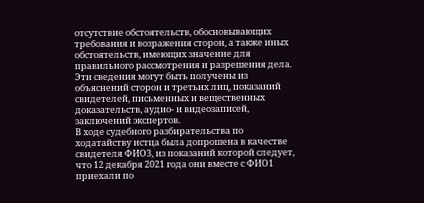отсутствие обстоятельств, обосновывающих требования и возражения сторон, а также иных обстоятельств, имеющих значение для правильного рассмотрения и разрешения дела.
Эти сведения могут быть получены из объяснений сторон и третьих лиц, показаний свидетелей, письменных и вещественных доказательств, аудио- и видеозаписей, заключений экспертов.
В ходе судебного разбирательства по ходатайству истца была допрошена в качестве свидетеля ФИО3, из показаний которой следует, что 12 декабря 2021 года они вместе с ФИО1 приехали по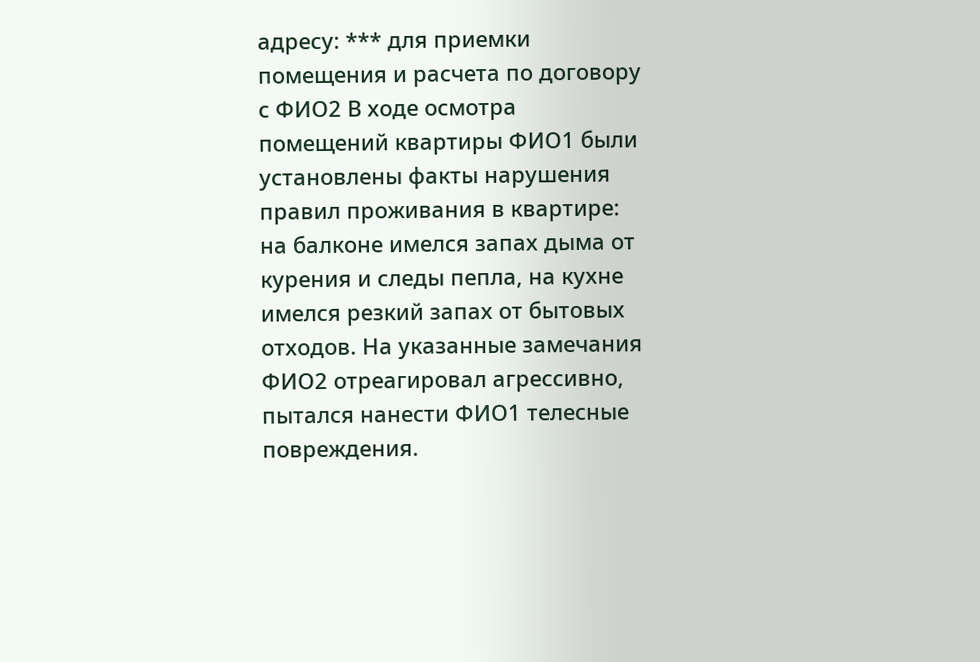адресу: *** для приемки помещения и расчета по договору с ФИО2 В ходе осмотра помещений квартиры ФИО1 были установлены факты нарушения правил проживания в квартире: на балконе имелся запах дыма от курения и следы пепла, на кухне имелся резкий запах от бытовых отходов. На указанные замечания ФИО2 отреагировал агрессивно, пытался нанести ФИО1 телесные повреждения.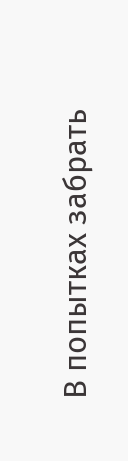В попытках забрать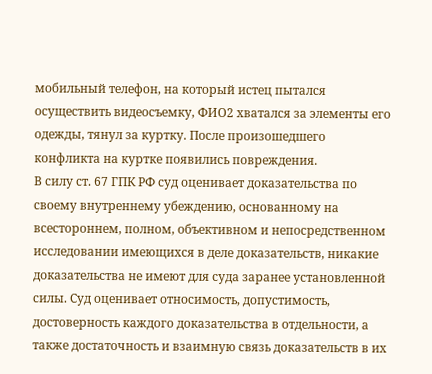мобильный телефон, на который истец пытался осуществить видеосъемку, ФИО2 хватался за элементы его одежды, тянул за куртку. После произошедшего конфликта на куртке появились повреждения.
В силу ст. 67 ГПК РФ суд оценивает доказательства по своему внутреннему убеждению, основанному на всестороннем, полном, объективном и непосредственном исследовании имеющихся в деле доказательств, никакие доказательства не имеют для суда заранее установленной силы. Суд оценивает относимость, допустимость, достоверность каждого доказательства в отдельности, а также достаточность и взаимную связь доказательств в их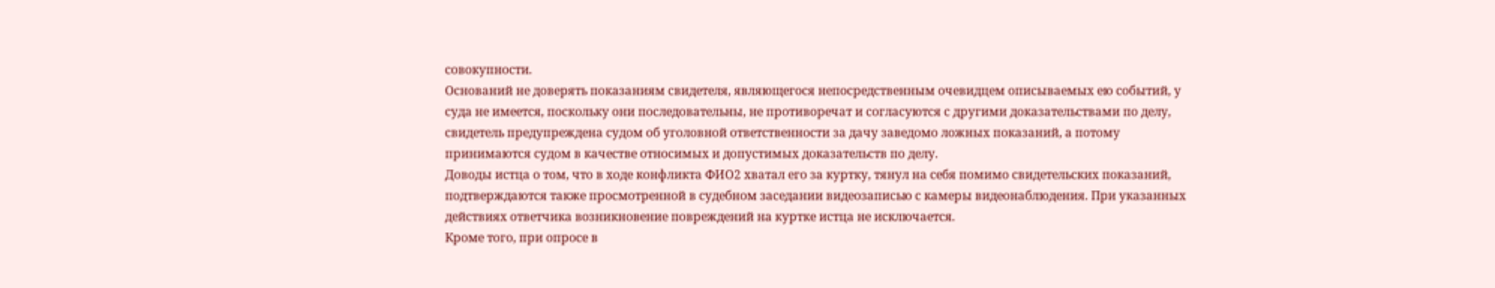совокупности.
Оснований не доверять показаниям свидетеля, являющегося непосредственным очевидцем описываемых ею событий, у суда не имеется, поскольку они последовательны, не противоречат и согласуются с другими доказательствами по делу, свидетель предупреждена судом об уголовной ответственности за дачу заведомо ложных показаний, а потому принимаются судом в качестве относимых и допустимых доказательств по делу.
Доводы истца о том, что в ходе конфликта ФИО2 хватал его за куртку, тянул на себя помимо свидетельских показаний, подтверждаются также просмотренной в судебном заседании видеозаписью с камеры видеонаблюдения. При указанных действиях ответчика возникновение повреждений на куртке истца не исключается.
Кроме того, при опросе в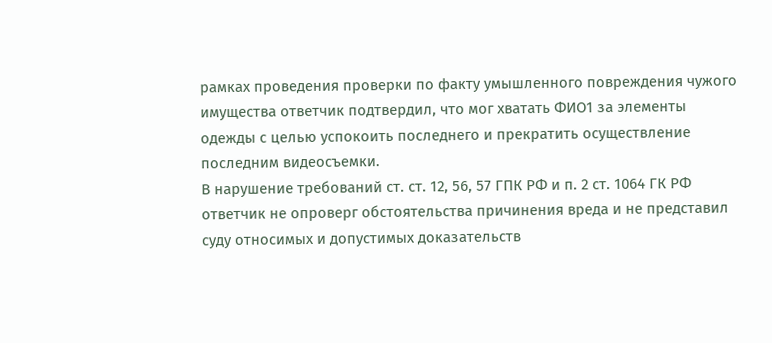рамках проведения проверки по факту умышленного повреждения чужого имущества ответчик подтвердил, что мог хватать ФИО1 за элементы одежды с целью успокоить последнего и прекратить осуществление последним видеосъемки.
В нарушение требований ст. ст. 12, 56, 57 ГПК РФ и п. 2 ст. 1064 ГК РФ ответчик не опроверг обстоятельства причинения вреда и не представил суду относимых и допустимых доказательств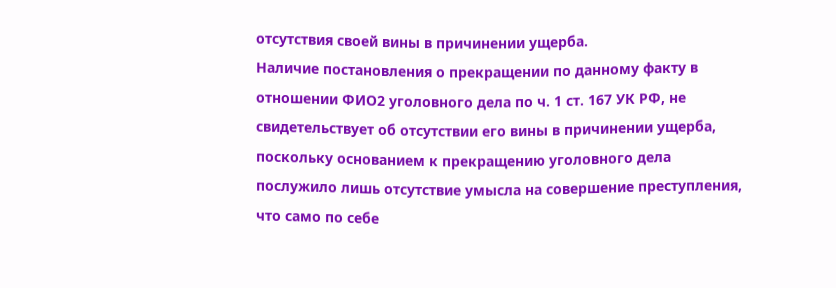отсутствия своей вины в причинении ущерба.
Наличие постановления о прекращении по данному факту в отношении ФИО2 уголовного дела по ч. 1 ст. 167 УК РФ, не свидетельствует об отсутствии его вины в причинении ущерба, поскольку основанием к прекращению уголовного дела послужило лишь отсутствие умысла на совершение преступления, что само по себе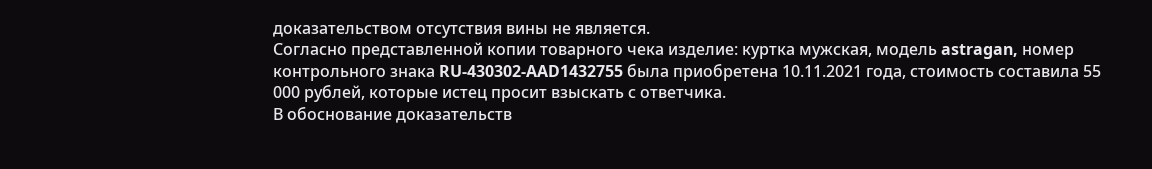доказательством отсутствия вины не является.
Согласно представленной копии товарного чека изделие: куртка мужская, модель astragan, номер контрольного знака RU-430302-AAD1432755 была приобретена 10.11.2021 года, стоимость составила 55 000 рублей, которые истец просит взыскать с ответчика.
В обоснование доказательств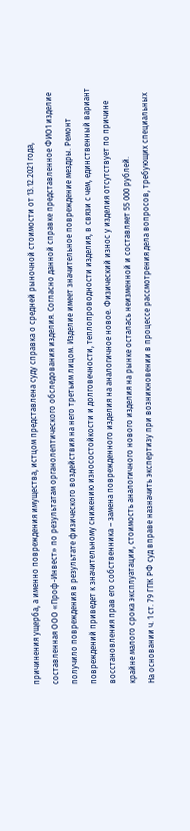причинения ущерба, а именно повреждения имущества, истцом представлена суду справка о средней рыночной стоимости от 13.12.2021 года, составленная ООО «Проф-Инвест» по результатам органолептического обследования изделия. Согласно данной справке представленное ФИО1 изделие получило повреждения в результате физического воздействия на него третьим лицом. Изделие имеет значительное повреждение мездры. Ремонт повреждений приведет к значительному снижению износостойкости и долговечности, теплопроводности изделия, в связи с чем, единственный вариант восстановления прав его собственника – замена поврежденного изделия на аналогичное новое. Физический износ у изделия отсутствует по причине крайне малого срока эксплуатации, стоимость аналогичного нового изделия на рынке осталась неизменной и составляет 55 000 рублей.
На основании ч. 1 ст. 79 ГПК РФ суд вправе назначить экспертизу при возникновении в процессе рассмотрения дела вопросов, требующих специальных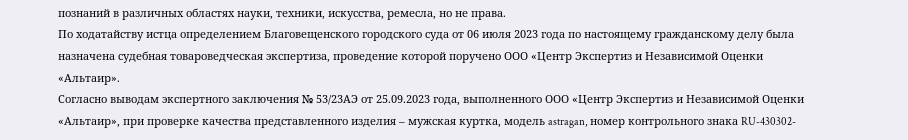познаний в различных областях науки, техники, искусства, ремесла, но не права.
По ходатайству истца определением Благовещенского городского суда от 06 июля 2023 года по настоящему гражданскому делу была назначена судебная товароведческая экспертиза, проведение которой поручено ООО «Центр Экспертиз и Независимой Оценки «Альтаир».
Согласно выводам экспертного заключения № 53/23АЭ от 25.09.2023 года, выполненного ООО «Центр Экспертиз и Независимой Оценки «Альтаир», при проверке качества представленного изделия – мужская куртка, модель astragan, номер контрольного знака RU-430302-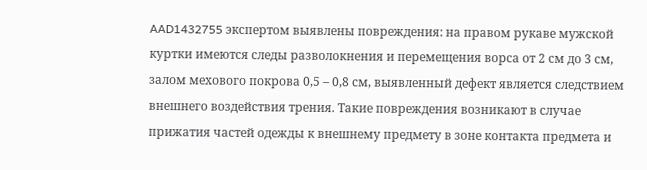AAD1432755 экспертом выявлены повреждения: на правом рукаве мужской куртки имеются следы разволокнения и перемещения ворса от 2 см до 3 см, залом мехового покрова 0,5 – 0,8 см, выявленный дефект является следствием внешнего воздействия трения. Такие повреждения возникают в случае прижатия частей одежды к внешнему предмету в зоне контакта предмета и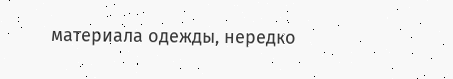материала одежды, нередко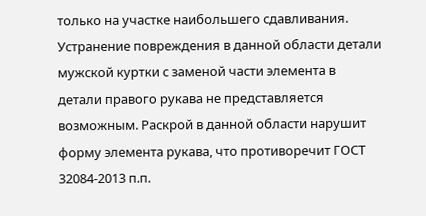только на участке наибольшего сдавливания. Устранение повреждения в данной области детали мужской куртки с заменой части элемента в детали правого рукава не представляется возможным. Раскрой в данной области нарушит форму элемента рукава, что противоречит ГОСТ 32084-2013 п.п.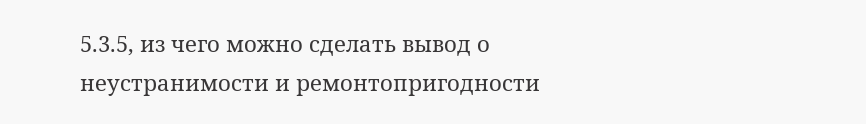5.3.5, из чего можно сделать вывод о неустранимости и ремонтопригодности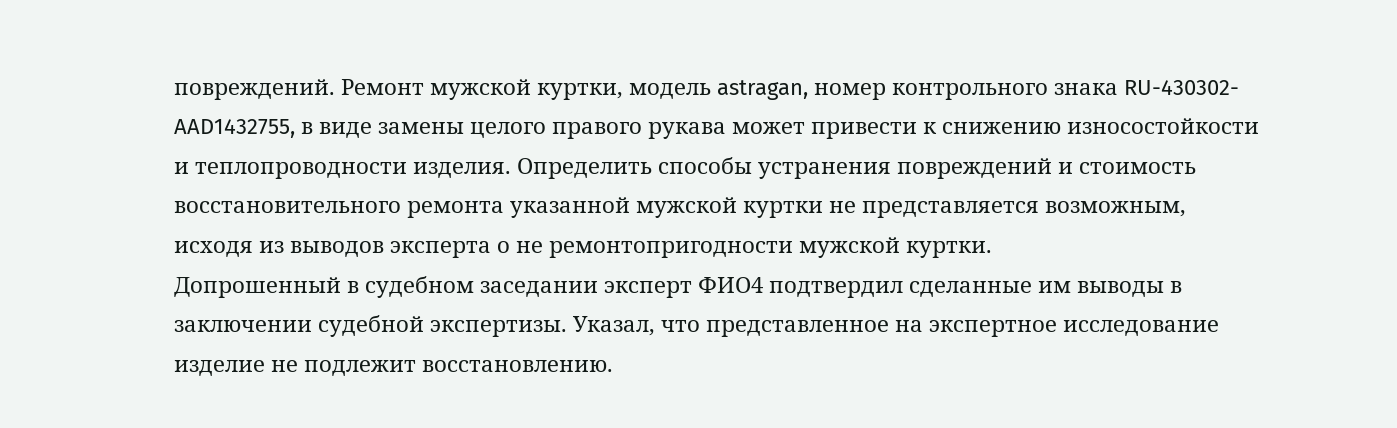повреждений. Ремонт мужской куртки, модель astragan, номер контрольного знака RU-430302-AAD1432755, в виде замены целого правого рукава может привести к снижению износостойкости и теплопроводности изделия. Определить способы устранения повреждений и стоимость восстановительного ремонта указанной мужской куртки не представляется возможным, исходя из выводов эксперта о не ремонтопригодности мужской куртки.
Допрошенный в судебном заседании эксперт ФИО4 подтвердил сделанные им выводы в заключении судебной экспертизы. Указал, что представленное на экспертное исследование изделие не подлежит восстановлению.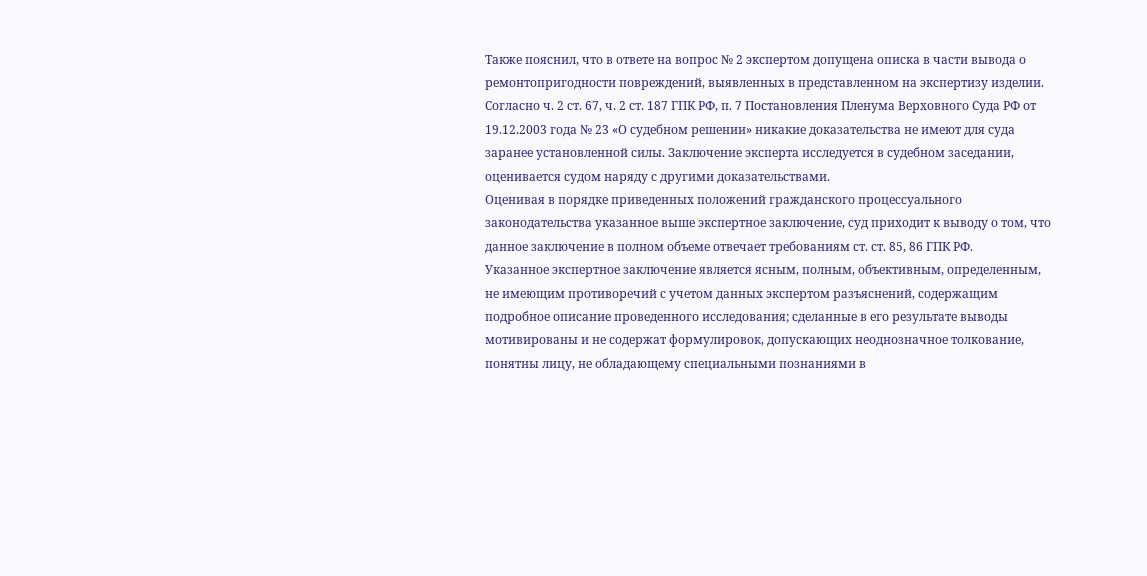Также пояснил, что в ответе на вопрос № 2 экспертом допущена описка в части вывода о ремонтопригодности повреждений, выявленных в представленном на экспертизу изделии.
Согласно ч. 2 ст. 67, ч. 2 ст. 187 ГПК РФ, п. 7 Постановления Пленума Верховного Суда РФ от 19.12.2003 года № 23 «О судебном решении» никакие доказательства не имеют для суда заранее установленной силы. Заключение эксперта исследуется в судебном заседании, оценивается судом наряду с другими доказательствами.
Оценивая в порядке приведенных положений гражданского процессуального законодательства указанное выше экспертное заключение, суд приходит к выводу о том, что данное заключение в полном объеме отвечает требованиям ст. ст. 85, 86 ГПК РФ.
Указанное экспертное заключение является ясным, полным, объективным, определенным, не имеющим противоречий с учетом данных экспертом разъяснений, содержащим подробное описание проведенного исследования; сделанные в его результате выводы мотивированы и не содержат формулировок, допускающих неоднозначное толкование, понятны лицу, не обладающему специальными познаниями в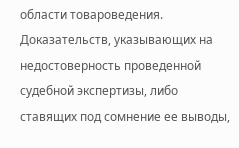области товароведения.
Доказательств, указывающих на недостоверность проведенной судебной экспертизы, либо ставящих под сомнение ее выводы,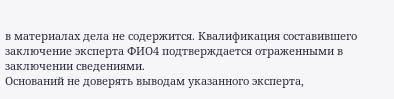в материалах дела не содержится. Квалификация составившего заключение эксперта ФИО4 подтверждается отраженными в заключении сведениями.
Оснований не доверять выводам указанного эксперта,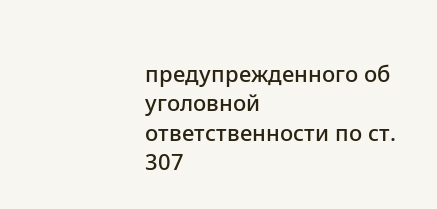предупрежденного об уголовной ответственности по ст. 307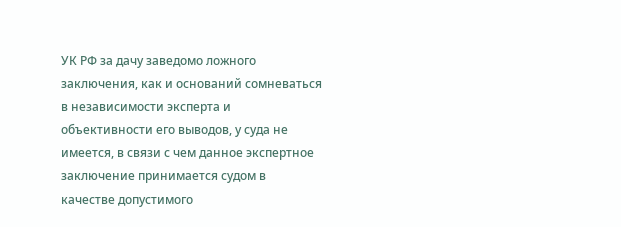УК РФ за дачу заведомо ложного заключения, как и оснований сомневаться в независимости эксперта и объективности его выводов, у суда не имеется, в связи с чем данное экспертное заключение принимается судом в качестве допустимого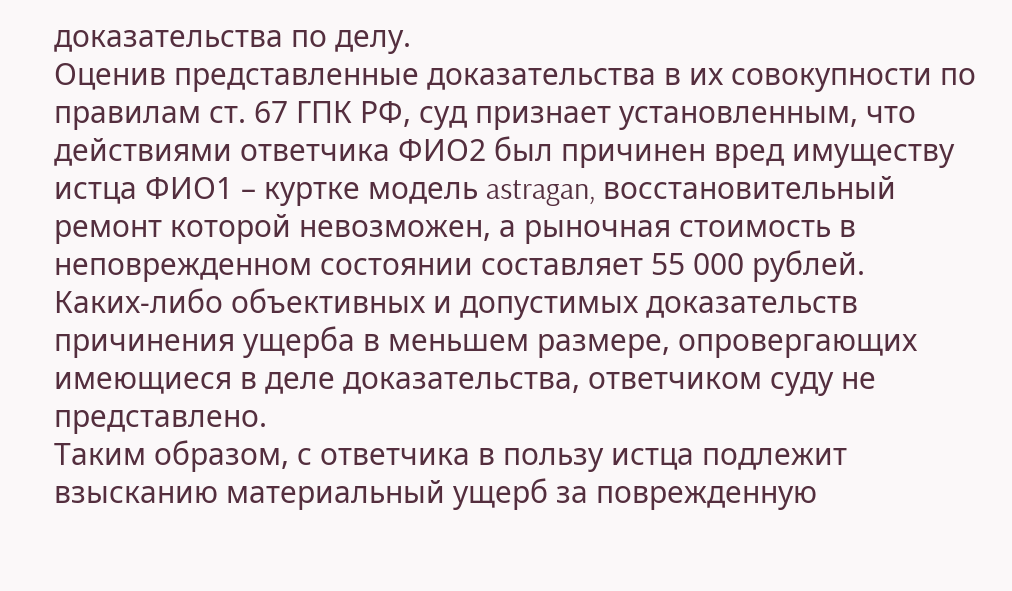доказательства по делу.
Оценив представленные доказательства в их совокупности по правилам ст. 67 ГПК РФ, суд признает установленным, что действиями ответчика ФИО2 был причинен вред имуществу истца ФИО1 – куртке модель astragan, восстановительный ремонт которой невозможен, а рыночная стоимость в неповрежденном состоянии составляет 55 000 рублей.
Каких-либо объективных и допустимых доказательств причинения ущерба в меньшем размере, опровергающих имеющиеся в деле доказательства, ответчиком суду не представлено.
Таким образом, с ответчика в пользу истца подлежит взысканию материальный ущерб за поврежденную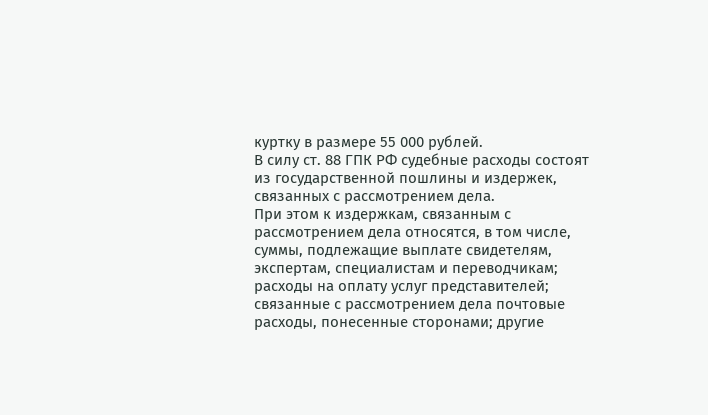куртку в размере 55 000 рублей.
В силу ст. 88 ГПК РФ судебные расходы состоят из государственной пошлины и издержек, связанных с рассмотрением дела.
При этом к издержкам, связанным с рассмотрением дела относятся, в том числе, суммы, подлежащие выплате свидетелям, экспертам, специалистам и переводчикам; расходы на оплату услуг представителей; связанные с рассмотрением дела почтовые расходы, понесенные сторонами; другие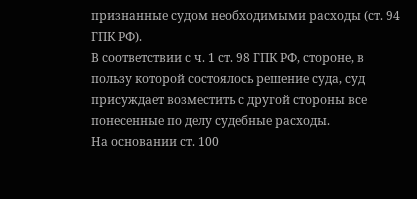признанные судом необходимыми расходы (ст. 94 ГПК РФ).
В соответствии с ч. 1 ст. 98 ГПК РФ, стороне, в пользу которой состоялось решение суда, суд присуждает возместить с другой стороны все понесенные по делу судебные расходы.
На основании ст. 100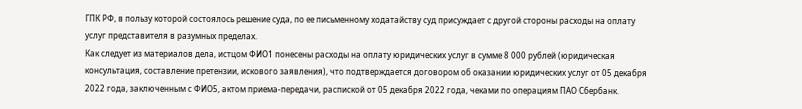ГПК РФ, в пользу которой состоялось решение суда, по ее письменному ходатайству суд присуждает с другой стороны расходы на оплату услуг представителя в разумных пределах.
Как следует из материалов дела, истцом ФИО1 понесены расходы на оплату юридических услуг в сумме 8 000 рублей (юридическая консультация, составление претензии, искового заявления), что подтверждается договором об оказании юридических услуг от 05 декабря 2022 года, заключенным с ФИО5, актом приема-передачи, распиской от 05 декабря 2022 года, чеками по операциям ПАО Сбербанк.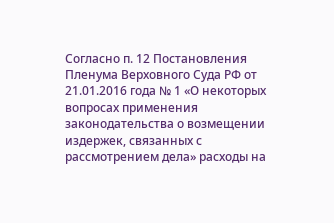Согласно п. 12 Постановления Пленума Верховного Суда РФ от 21.01.2016 года № 1 «О некоторых вопросах применения законодательства о возмещении издержек, связанных с рассмотрением дела» расходы на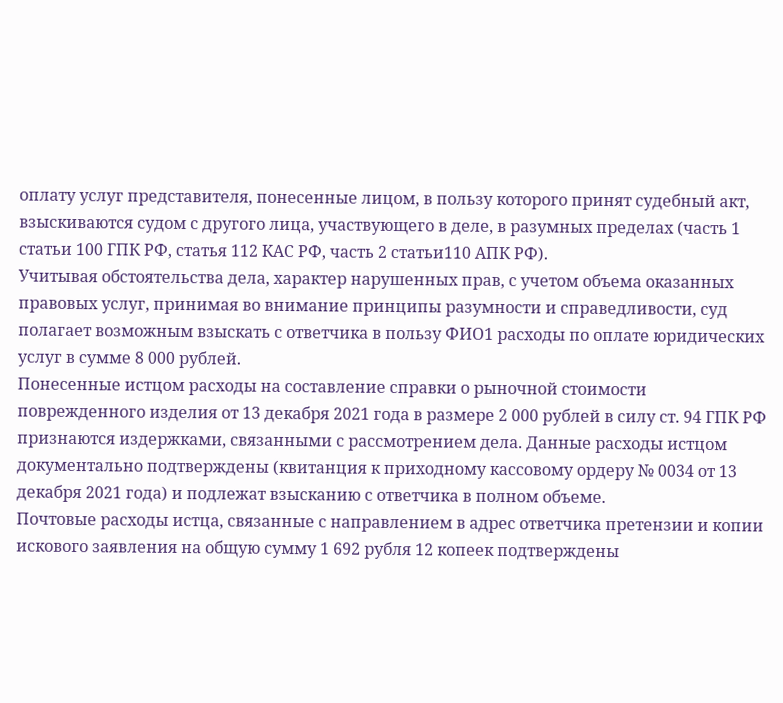оплату услуг представителя, понесенные лицом, в пользу которого принят судебный акт, взыскиваются судом с другого лица, участвующего в деле, в разумных пределах (часть 1 статьи 100 ГПК РФ, статья 112 КАС РФ, часть 2 статьи110 АПК РФ).
Учитывая обстоятельства дела, характер нарушенных прав, с учетом объема оказанных правовых услуг, принимая во внимание принципы разумности и справедливости, суд полагает возможным взыскать с ответчика в пользу ФИО1 расходы по оплате юридических услуг в сумме 8 000 рублей.
Понесенные истцом расходы на составление справки о рыночной стоимости поврежденного изделия от 13 декабря 2021 года в размере 2 000 рублей в силу ст. 94 ГПК РФ признаются издержками, связанными с рассмотрением дела. Данные расходы истцом документально подтверждены (квитанция к приходному кассовому ордеру № 0034 от 13 декабря 2021 года) и подлежат взысканию с ответчика в полном объеме.
Почтовые расходы истца, связанные с направлением в адрес ответчика претензии и копии искового заявления на общую сумму 1 692 рубля 12 копеек подтверждены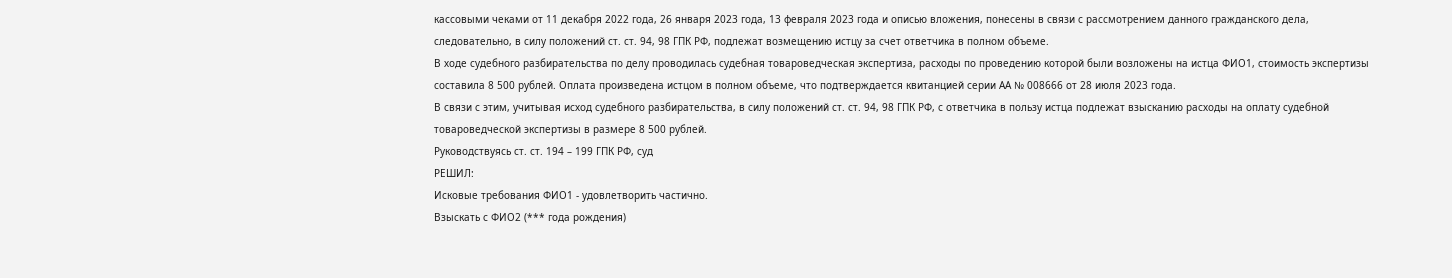кассовыми чеками от 11 декабря 2022 года, 26 января 2023 года, 13 февраля 2023 года и описью вложения, понесены в связи с рассмотрением данного гражданского дела, следовательно, в силу положений ст. ст. 94, 98 ГПК РФ, подлежат возмещению истцу за счет ответчика в полном объеме.
В ходе судебного разбирательства по делу проводилась судебная товароведческая экспертиза, расходы по проведению которой были возложены на истца ФИО1, стоимость экспертизы составила 8 500 рублей. Оплата произведена истцом в полном объеме, что подтверждается квитанцией серии АА № 008666 от 28 июля 2023 года.
В связи с этим, учитывая исход судебного разбирательства, в силу положений ст. ст. 94, 98 ГПК РФ, с ответчика в пользу истца подлежат взысканию расходы на оплату судебной товароведческой экспертизы в размере 8 500 рублей.
Руководствуясь ст. ст. 194 – 199 ГПК РФ, суд
РЕШИЛ:
Исковые требования ФИО1 - удовлетворить частично.
Взыскать с ФИО2 (*** года рождения)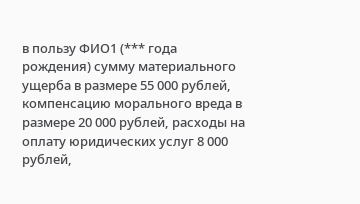в пользу ФИО1 (*** года рождения) сумму материального ущерба в размере 55 000 рублей, компенсацию морального вреда в размере 20 000 рублей, расходы на оплату юридических услуг 8 000 рублей,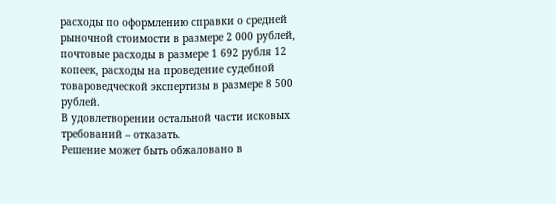расходы по оформлению справки о средней рыночной стоимости в размере 2 000 рублей, почтовые расходы в размере 1 692 рубля 12 копеек, расходы на проведение судебной товароведческой экспертизы в размере 8 500 рублей.
В удовлетворении остальной части исковых требований – отказать.
Решение может быть обжаловано в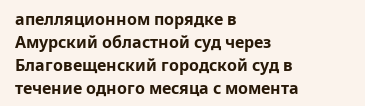апелляционном порядке в Амурский областной суд через Благовещенский городской суд в течение одного месяца с момента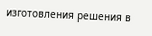изготовления решения в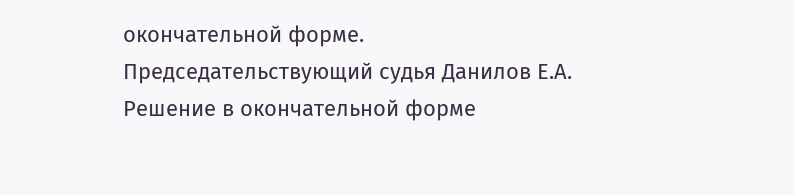окончательной форме.
Председательствующий судья Данилов Е.А.
Решение в окончательной форме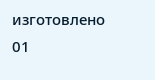изготовлено 01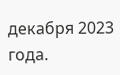декабря 2023 года.